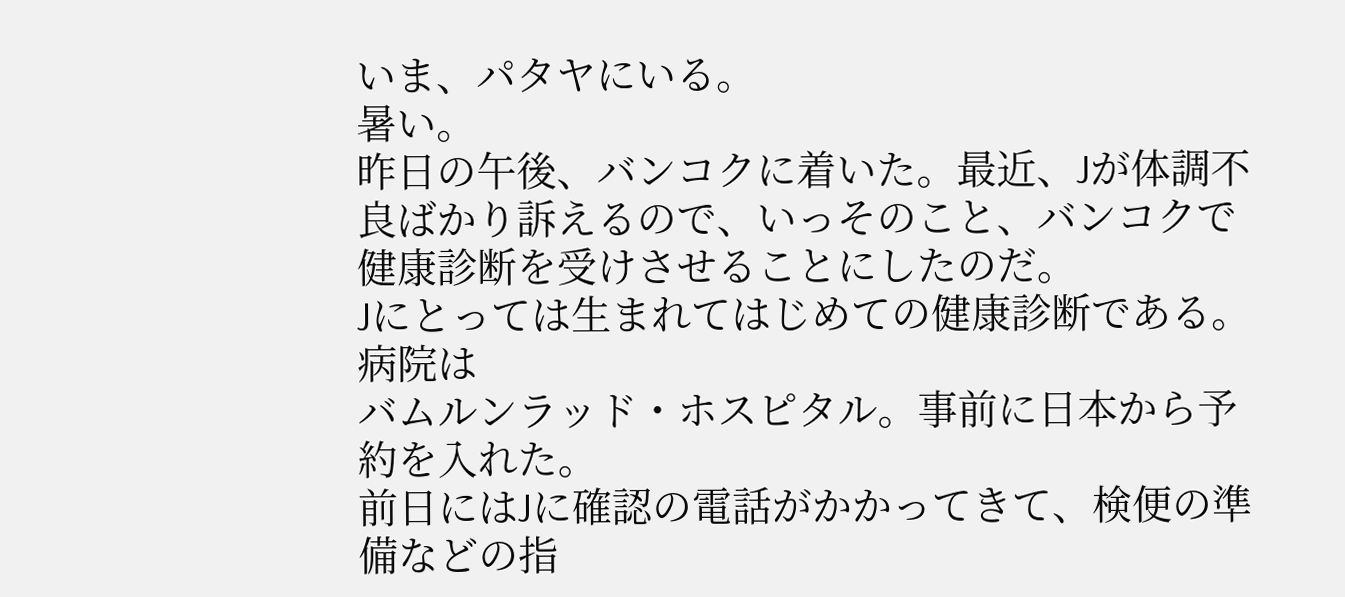いま、パタヤにいる。
暑い。
昨日の午後、バンコクに着いた。最近、Jが体調不良ばかり訴えるので、いっそのこと、バンコクで健康診断を受けさせることにしたのだ。
Jにとっては生まれてはじめての健康診断である。
病院は
バムルンラッド・ホスピタル。事前に日本から予約を入れた。
前日にはJに確認の電話がかかってきて、検便の準備などの指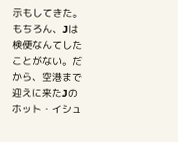示もしてきた。もちろん、Jは検便なんてしたことがない。だから、空港まで迎えに来たJのホット・イシュ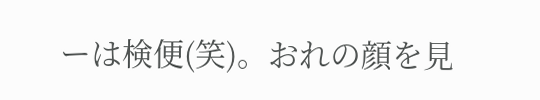ーは検便(笑)。おれの顔を見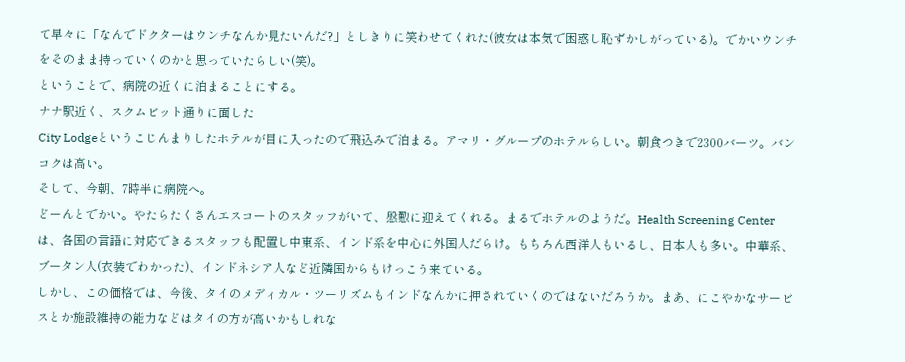て早々に「なんでドクターはウンチなんか見たいんだ?」としきりに笑わせてくれた(彼女は本気で困惑し恥ずかしがっている)。でかいウンチをそのまま持っていくのかと思っていたらしい(笑)。
ということで、病院の近くに泊まることにする。
ナナ駅近く、スクムビット通りに面した
City Lodgeというこじんまりしたホテルが目に入ったので飛込みで泊まる。アマリ・グループのホテルらしい。朝食つきで2300バーツ。バンコクは高い。
そして、今朝、7時半に病院へ。
どーんとでかい。やたらたくさんエスコートのスタッフがいて、慇懃に迎えてくれる。まるでホテルのようだ。Health Screening Centerは、各国の言語に対応できるスタッフも配置し中東系、インド系を中心に外国人だらけ。もちろん西洋人もいるし、日本人も多い。中華系、ブータン人(衣装でわかった)、インドネシア人など近隣国からもけっこう来ている。
しかし、この価格では、今後、タイのメディカル・ツーリズムもインドなんかに押されていくのではないだろうか。まあ、にこやかなサービスとか施設維持の能力などはタイの方が高いかもしれな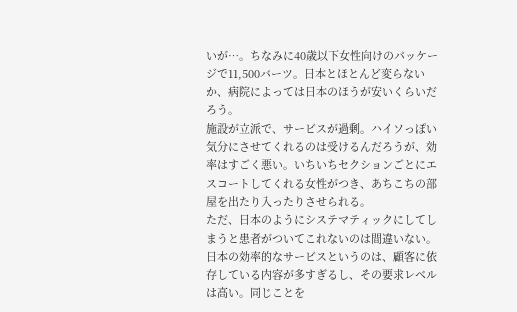いが…。ちなみに40歳以下女性向けのパッケージで11,500バーツ。日本とほとんど変らないか、病院によっては日本のほうが安いくらいだろう。
施設が立派で、サービスが過剰。ハイソっぽい気分にさせてくれるのは受けるんだろうが、効率はすごく悪い。いちいちセクションごとにエスコートしてくれる女性がつき、あちこちの部屋を出たり入ったりさせられる。
ただ、日本のようにシステマティックにしてしまうと患者がついてこれないのは間違いない。日本の効率的なサービスというのは、顧客に依存している内容が多すぎるし、その要求レベルは高い。同じことを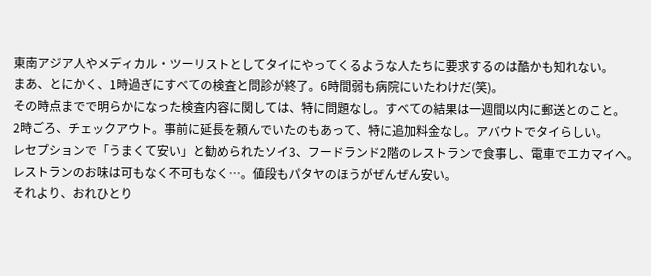東南アジア人やメディカル・ツーリストとしてタイにやってくるような人たちに要求するのは酷かも知れない。
まあ、とにかく、1時過ぎにすべての検査と問診が終了。6時間弱も病院にいたわけだ(笑)。
その時点までで明らかになった検査内容に関しては、特に問題なし。すべての結果は一週間以内に郵送とのこと。
2時ごろ、チェックアウト。事前に延長を頼んでいたのもあって、特に追加料金なし。アバウトでタイらしい。
レセプションで「うまくて安い」と勧められたソイ3、フードランド2階のレストランで食事し、電車でエカマイへ。レストランのお味は可もなく不可もなく…。値段もパタヤのほうがぜんぜん安い。
それより、おれひとり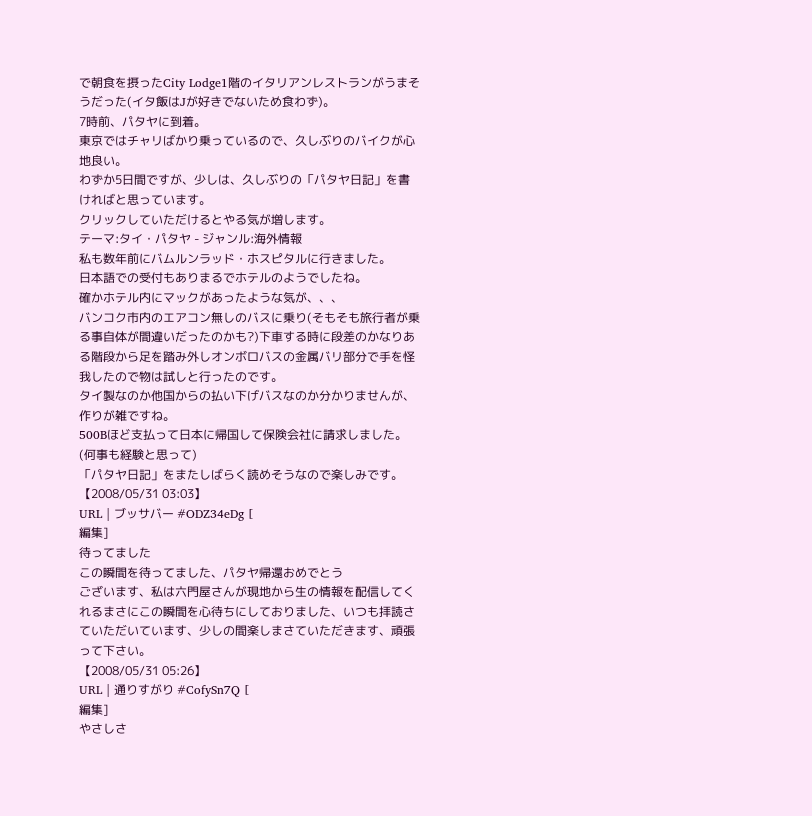で朝食を摂ったCity Lodge1階のイタリアンレストランがうまそうだった(イタ飯はJが好きでないため食わず)。
7時前、パタヤに到着。
東京ではチャリばかり乗っているので、久しぶりのバイクが心地良い。
わずか5日間ですが、少しは、久しぶりの「パタヤ日記」を書ければと思っています。
クリックしていただけるとやる気が増します。
テーマ:タイ・パタヤ - ジャンル:海外情報
私も数年前にバムルンラッド・ホスピタルに行きました。
日本語での受付もありまるでホテルのようでしたね。
確かホテル内にマックがあったような気が、、、
バンコク市内のエアコン無しのバスに乗り(そもそも旅行者が乗る事自体が間違いだったのかも?)下車する時に段差のかなりある階段から足を踏み外しオンボロバスの金属バリ部分で手を怪我したので物は試しと行ったのです。
タイ製なのか他国からの払い下げバスなのか分かりませんが、作りが雑ですね。
500Bほど支払って日本に帰国して保険会社に請求しました。(何事も経験と思って)
「パタヤ日記」をまたしばらく読めそうなので楽しみです。
【2008/05/31 03:03】
URL | ブッサバー #ODZ34eDg [
編集]
待ってました
この瞬間を待ってました、パタヤ帰還おめでとう
ございます、私は六門屋さんが現地から生の情報を配信してくれるまさにこの瞬間を心待ちにしておりました、いつも拝読さていただいています、少しの間楽しまさていただきます、頑張って下さい。
【2008/05/31 05:26】
URL | 通りすがり #CofySn7Q [
編集]
やさしさ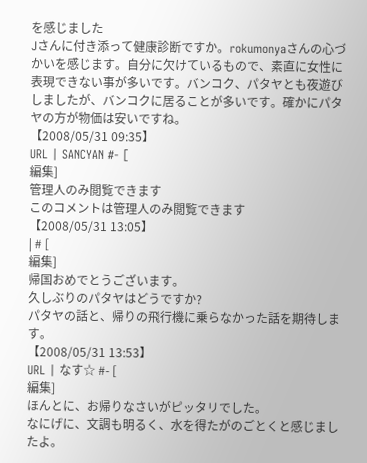を感じました
Jさんに付き添って健康診断ですか。rokumonyaさんの心づかいを感じます。自分に欠けているもので、素直に女性に表現できない事が多いです。バンコク、パタヤとも夜遊びしましたが、バンコクに居ることが多いです。確かにパタヤの方が物価は安いですね。
【2008/05/31 09:35】
URL | SANCYAN #- [
編集]
管理人のみ閲覧できます
このコメントは管理人のみ閲覧できます
【2008/05/31 13:05】
| # [
編集]
帰国おめでとうございます。
久しぶりのパタヤはどうですか?
パタヤの話と、帰りの飛行機に乗らなかった話を期待します。
【2008/05/31 13:53】
URL | なす☆ #- [
編集]
ほんとに、お帰りなさいがピッタリでした。
なにげに、文調も明るく、水を得たがのごとくと感じましたよ。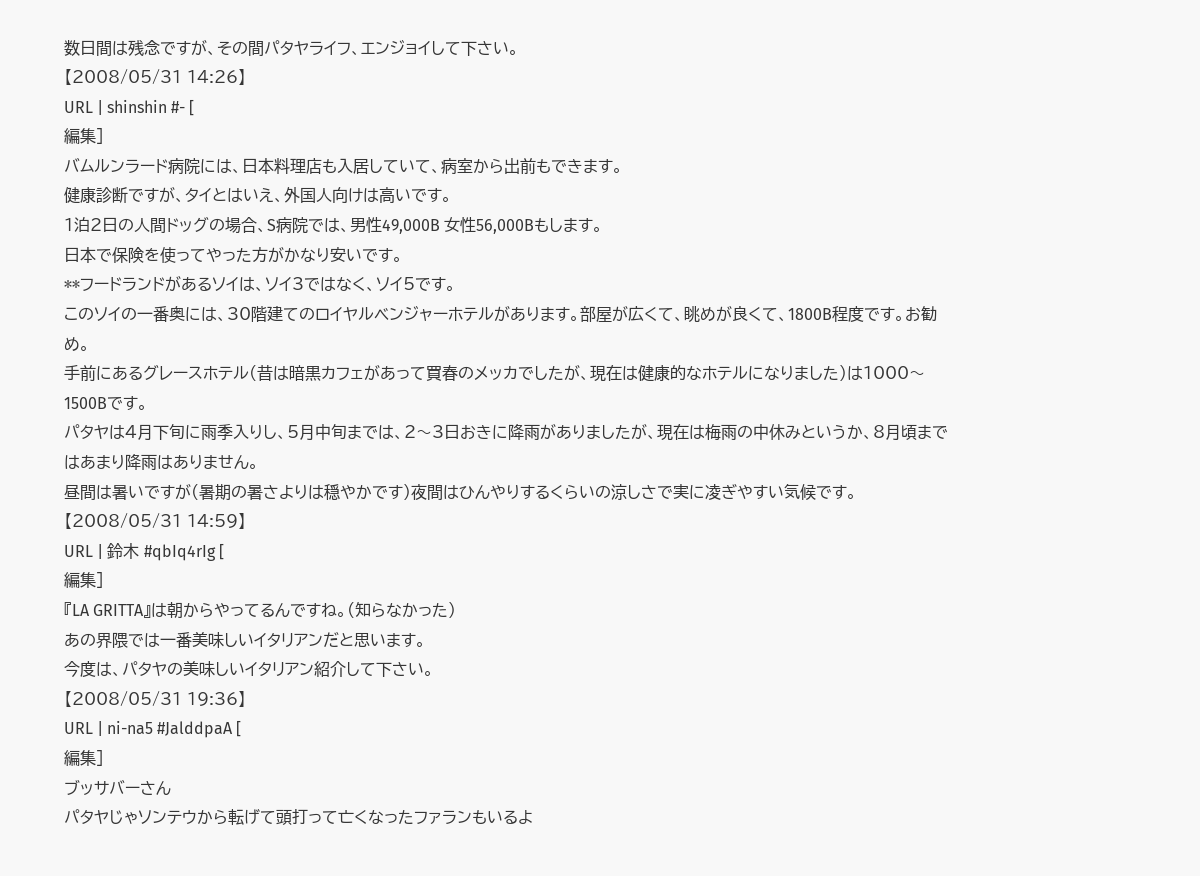数日間は残念ですが、その間パタヤライフ、エンジョイして下さい。
【2008/05/31 14:26】
URL | shinshin #- [
編集]
バムルンラード病院には、日本料理店も入居していて、病室から出前もできます。
健康診断ですが、タイとはいえ、外国人向けは高いです。
1泊2日の人間ドッグの場合、S病院では、男性49,000B 女性56,000Bもします。
日本で保険を使ってやった方がかなり安いです。
**フードランドがあるソイは、ソイ3ではなく、ソイ5です。
このソイの一番奥には、30階建てのロイヤルベンジャーホテルがあります。部屋が広くて、眺めが良くて、1800B程度です。お勧め。
手前にあるグレースホテル(昔は暗黒カフェがあって買春のメッカでしたが、現在は健康的なホテルになりました)は1000〜1500Bです。
パタヤは4月下旬に雨季入りし、5月中旬までは、2〜3日おきに降雨がありましたが、現在は梅雨の中休みというか、8月頃まではあまり降雨はありません。
昼間は暑いですが(暑期の暑さよりは穏やかです)夜間はひんやりするくらいの涼しさで実に凌ぎやすい気候です。
【2008/05/31 14:59】
URL | 鈴木 #qbIq4rIg [
編集]
『LA GRITTA』は朝からやってるんですね。(知らなかった)
あの界隈では一番美味しいイタリアンだと思います。
今度は、パタヤの美味しいイタリアン紹介して下さい。
【2008/05/31 19:36】
URL | ni-na5 #JalddpaA [
編集]
ブッサバーさん
パタヤじゃソンテウから転げて頭打って亡くなったファランもいるよ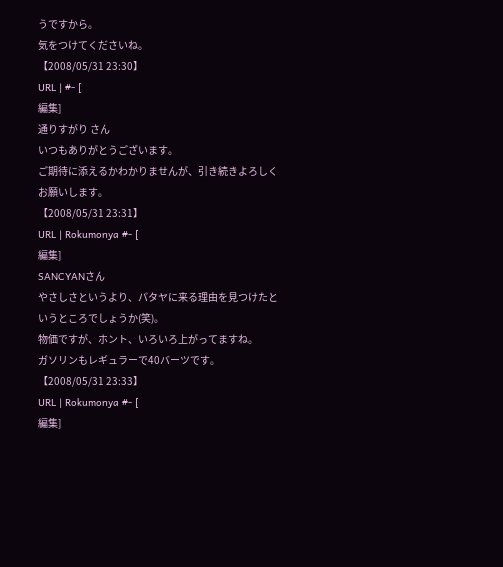うですから。
気をつけてくださいね。
【2008/05/31 23:30】
URL | #- [
編集]
通りすがり さん
いつもありがとうございます。
ご期待に添えるかわかりませんが、引き続きよろしくお願いします。
【2008/05/31 23:31】
URL | Rokumonya #- [
編集]
SANCYANさん
やさしさというより、パタヤに来る理由を見つけたというところでしょうか(笑)。
物価ですが、ホント、いろいろ上がってますね。
ガソリンもレギュラーで40バーツです。
【2008/05/31 23:33】
URL | Rokumonya #- [
編集]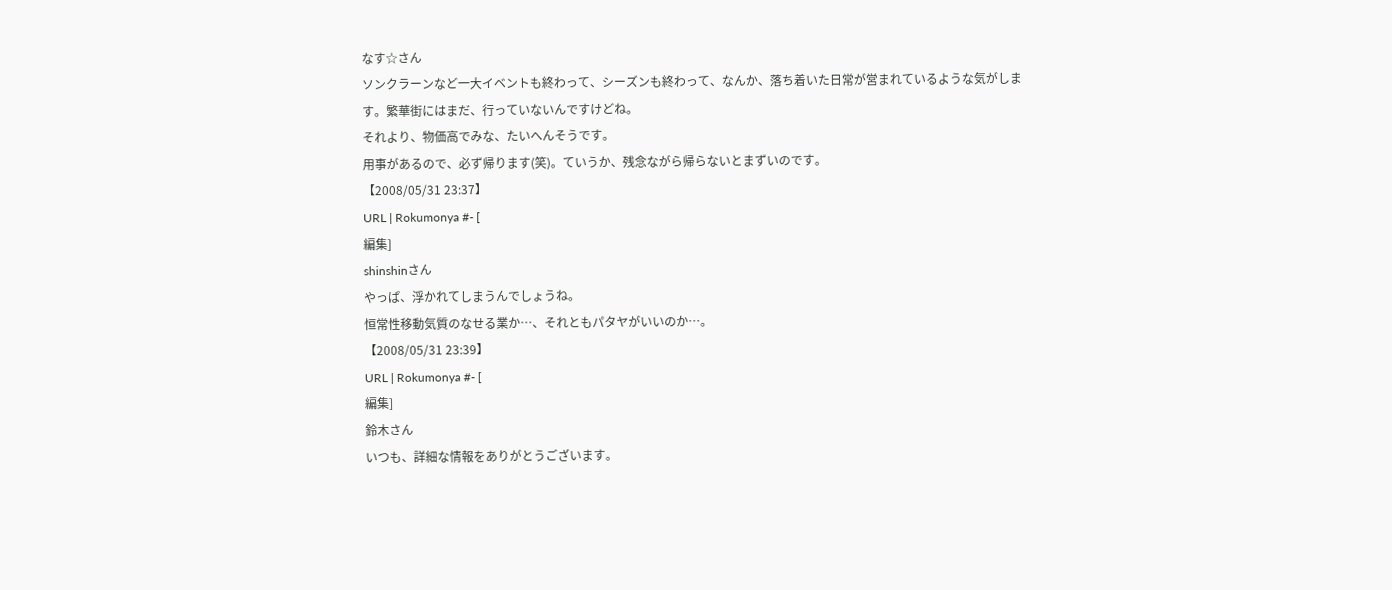なす☆さん
ソンクラーンなど一大イベントも終わって、シーズンも終わって、なんか、落ち着いた日常が営まれているような気がします。繁華街にはまだ、行っていないんですけどね。
それより、物価高でみな、たいへんそうです。
用事があるので、必ず帰ります(笑)。ていうか、残念ながら帰らないとまずいのです。
【2008/05/31 23:37】
URL | Rokumonya #- [
編集]
shinshinさん
やっぱ、浮かれてしまうんでしょうね。
恒常性移動気質のなせる業か…、それともパタヤがいいのか…。
【2008/05/31 23:39】
URL | Rokumonya #- [
編集]
鈴木さん
いつも、詳細な情報をありがとうございます。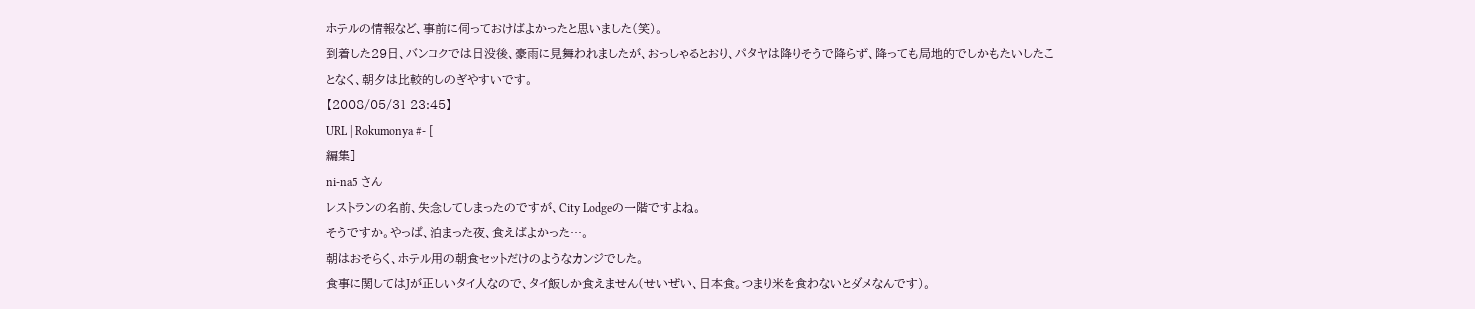ホテルの情報など、事前に伺っておけばよかったと思いました(笑)。
到着した29日、バンコクでは日没後、豪雨に見舞われましたが、おっしゃるとおり、パタヤは降りそうで降らず、降っても局地的でしかもたいしたことなく、朝夕は比較的しのぎやすいです。
【2008/05/31 23:45】
URL | Rokumonya #- [
編集]
ni-na5 さん
レストランの名前、失念してしまったのですが、City Lodgeの一階ですよね。
そうですか。やっぱ、泊まった夜、食えばよかった…。
朝はおそらく、ホテル用の朝食セットだけのようなカンジでした。
食事に関してはJが正しいタイ人なので、タイ飯しか食えません(せいぜい、日本食。つまり米を食わないとダメなんです)。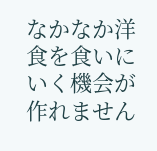なかなか洋食を食いにいく機会が作れません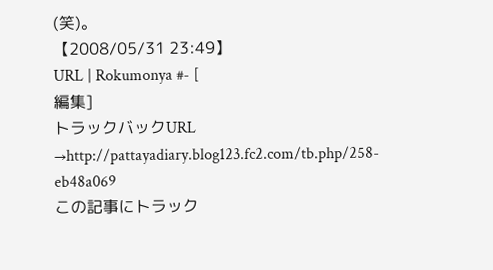(笑)。
【2008/05/31 23:49】
URL | Rokumonya #- [
編集]
トラックバックURL
→http://pattayadiary.blog123.fc2.com/tb.php/258-eb48a069
この記事にトラック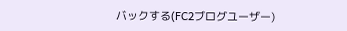バックする(FC2ブログユーザー)